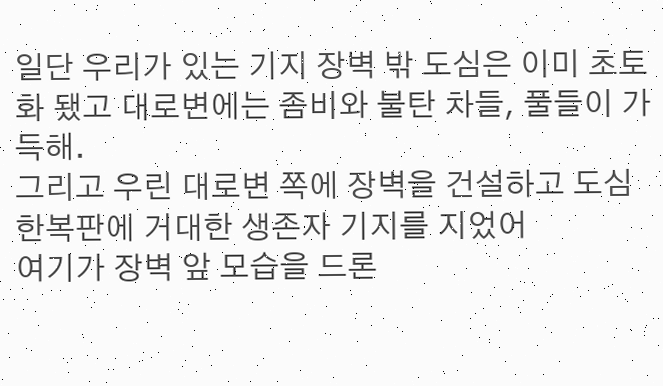일단 우리가 있는 기지 장벽 밖 도심은 이미 초토화 됐고 대로변에는 좀비와 불탄 차들, 풀들이 가득해.
그리고 우린 대로변 쪽에 장벽을 건설하고 도심 한복판에 거대한 생존자 기지를 지었어
여기가 장벽 앞 모습을 드론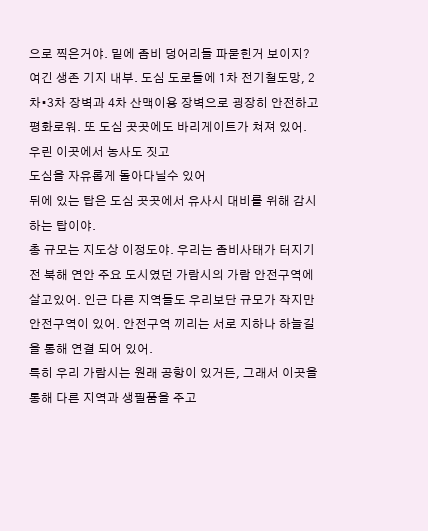으로 찍은거야. 밑에 좀비 덩어리들 파묻힌거 보이지?
여긴 생존 기지 내부. 도심 도로들에 1차 전기철도망, 2차•3차 장벽과 4차 산맥이용 장벽으로 굉장히 안전하고 평화로워. 또 도심 곳곳에도 바리게이트가 쳐져 있어.
우린 이곳에서 농사도 짓고
도심을 자유롭게 돌아다닐수 있어
뒤에 있는 탑은 도심 곳곳에서 유사시 대비를 위해 감시하는 탑이야.
총 규모는 지도상 이정도야. 우리는 좀비사태가 터지기 전 북해 연안 주요 도시였던 가람시의 가람 안전구역에 살고있어. 인근 다른 지역들도 우리보단 규모가 작지만 안전구역이 있어. 안전구역 끼리는 서로 지하나 하늘길을 통해 연결 되어 있어.
특히 우리 가람시는 원래 공항이 있거든, 그래서 이곳을 통해 다른 지역과 생필품을 주고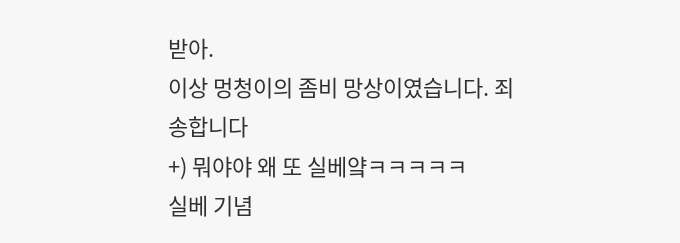받아.
이상 멍청이의 좀비 망상이였습니다. 죄송합니다
+) 뭐야야 왜 또 실베얔ㅋㅋㅋㅋㅋ
실베 기념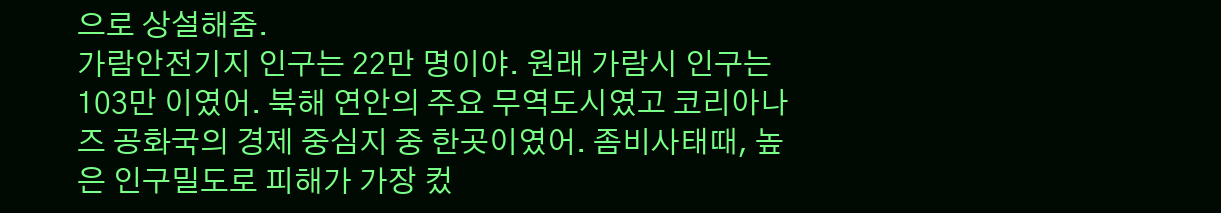으로 상설해줌.
가람안전기지 인구는 22만 명이야. 원래 가람시 인구는 103만 이였어. 북해 연안의 주요 무역도시였고 코리아나즈 공화국의 경제 중심지 중 한곳이였어. 좀비사태때, 높은 인구밀도로 피해가 가장 컸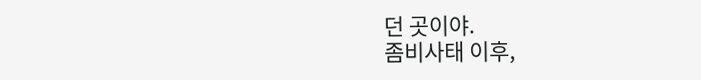던 곳이야.
좀비사태 이후,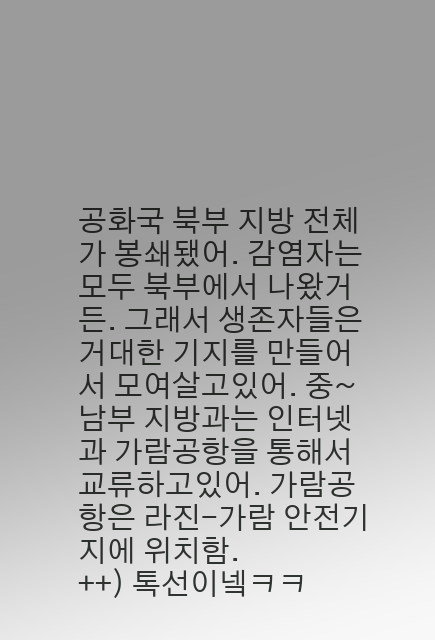공화국 북부 지방 전체가 봉쇄됐어. 감염자는 모두 북부에서 나왔거든. 그래서 생존자들은 거대한 기지를 만들어서 모여살고있어. 중~남부 지방과는 인터넷과 가람공항을 통해서 교류하고있어. 가람공항은 라진-가람 안전기지에 위치함.
++) 톡선이넼ㅋㅋ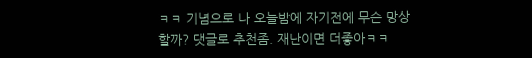ㅋㅋ 기념으로 나 오늘밤에 자기전에 무슨 망상 할까? 댓글로 추천좀. 재난이면 더좋아ㅋㅋ